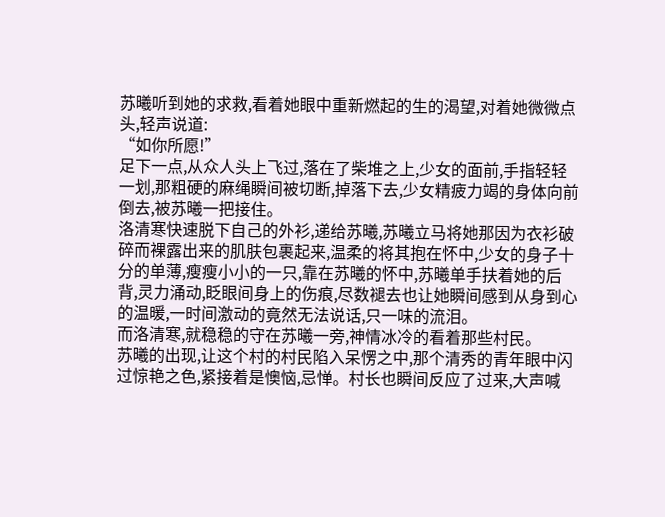苏曦听到她的求救,看着她眼中重新燃起的生的渴望,对着她微微点头,轻声说道:
“如你所愿!”
足下一点,从众人头上飞过,落在了柴堆之上,少女的面前,手指轻轻一划,那粗硬的麻绳瞬间被切断,掉落下去,少女精疲力竭的身体向前倒去,被苏曦一把接住。
洛清寒快速脱下自己的外衫,递给苏曦,苏曦立马将她那因为衣衫破碎而裸露出来的肌肤包裹起来,温柔的将其抱在怀中,少女的身子十分的单薄,瘦瘦小小的一只,靠在苏曦的怀中,苏曦单手扶着她的后背,灵力涌动,眨眼间身上的伤痕,尽数褪去也让她瞬间感到从身到心的温暖,一时间激动的竟然无法说话,只一味的流泪。
而洛清寒,就稳稳的守在苏曦一旁,神情冰冷的看着那些村民。
苏曦的出现,让这个村的村民陷入呆愣之中,那个清秀的青年眼中闪过惊艳之色,紧接着是懊恼,忌惮。村长也瞬间反应了过来,大声喊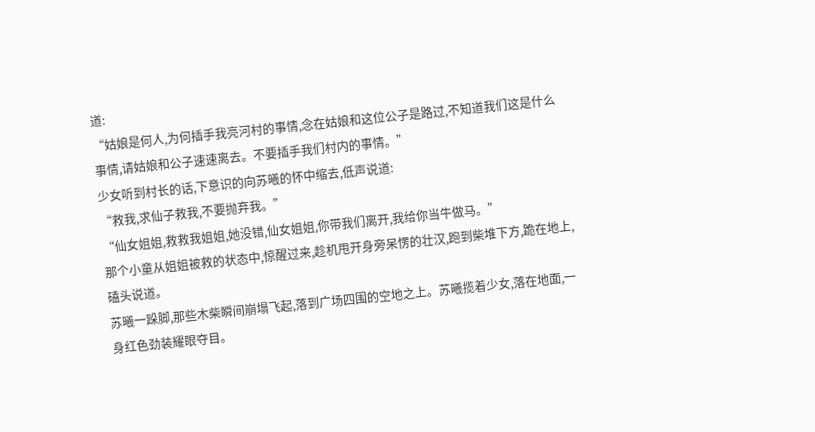道:
“姑娘是何人,为何插手我亮河村的事情,念在姑娘和这位公子是路过,不知道我们这是什么事情,请姑娘和公子速速离去。不要插手我们村内的事情。”
少女听到村长的话,下意识的向苏曦的怀中缩去,低声说道:
“救我,求仙子救我,不要抛弃我。”
“仙女姐姐,救救我姐姐,她没错,仙女姐姐,你带我们离开,我给你当牛做马。”
那个小童从姐姐被救的状态中,惊醒过来,趁机甩开身旁呆愣的壮汉,跑到柴堆下方,跪在地上,磕头说道。
苏曦一跺脚,那些木柴瞬间崩塌飞起,落到广场四围的空地之上。苏曦揽着少女,落在地面,一身红色劲装耀眼夺目。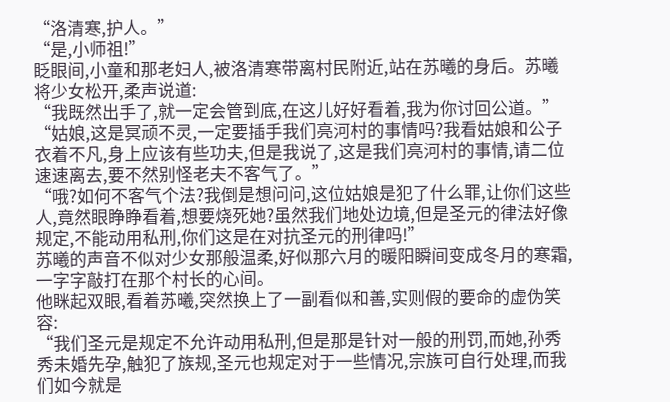“洛清寒,护人。”
“是,小师祖!”
眨眼间,小童和那老妇人,被洛清寒带离村民附近,站在苏曦的身后。苏曦将少女松开,柔声说道:
“我既然出手了,就一定会管到底,在这儿好好看着,我为你讨回公道。”
“姑娘,这是冥顽不灵,一定要插手我们亮河村的事情吗?我看姑娘和公子衣着不凡,身上应该有些功夫,但是我说了,这是我们亮河村的事情,请二位速速离去,要不然别怪老夫不客气了。”
“哦?如何不客气个法?我倒是想问问,这位姑娘是犯了什么罪,让你们这些人,竟然眼睁睁看着,想要烧死她?虽然我们地处边境,但是圣元的律法好像规定,不能动用私刑,你们这是在对抗圣元的刑律吗!”
苏曦的声音不似对少女那般温柔,好似那六月的暖阳瞬间变成冬月的寒霜,一字字敲打在那个村长的心间。
他眯起双眼,看着苏曦,突然换上了一副看似和善,实则假的要命的虚伪笑容:
“我们圣元是规定不允许动用私刑,但是那是针对一般的刑罚,而她,孙秀秀未婚先孕,触犯了族规,圣元也规定对于一些情况,宗族可自行处理,而我们如今就是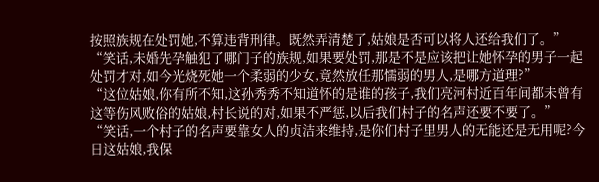按照族规在处罚她,不算违背刑律。既然弄清楚了,姑娘是否可以将人还给我们了。”
“笑话,未婚先孕触犯了哪门子的族规,如果要处罚,那是不是应该把让她怀孕的男子一起处罚才对,如今光烧死她一个柔弱的少女,竟然放任那懦弱的男人,是哪方道理?”
“这位姑娘,你有所不知,这孙秀秀不知道怀的是谁的孩子,我们亮河村近百年间都未曾有这等伤风败俗的姑娘,村长说的对,如果不严惩,以后我们村子的名声还要不要了。”
“笑话,一个村子的名声要靠女人的贞洁来维持,是你们村子里男人的无能还是无用呢?今日这姑娘,我保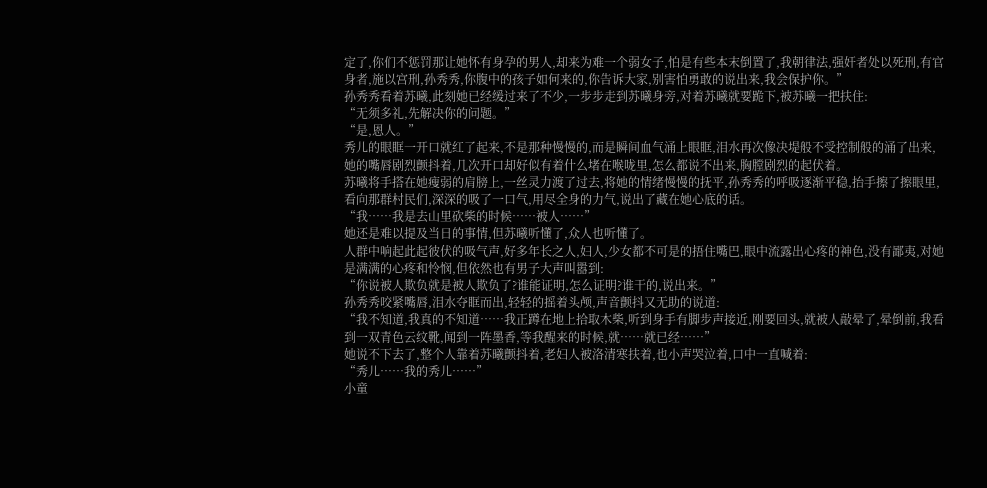定了,你们不惩罚那让她怀有身孕的男人,却来为难一个弱女子,怕是有些本末倒置了,我朝律法,强奸者处以死刑,有官身者,施以宫刑,孙秀秀,你腹中的孩子如何来的,你告诉大家,别害怕勇敢的说出来,我会保护你。”
孙秀秀看着苏曦,此刻她已经缓过来了不少,一步步走到苏曦身旁,对着苏曦就要跪下,被苏曦一把扶住:
“无须多礼,先解决你的问题。”
“是,恩人。”
秀儿的眼眶一开口就红了起来,不是那种慢慢的,而是瞬间血气涌上眼眶,泪水再次像决堤般不受控制般的涌了出来,她的嘴唇剧烈颤抖着,几次开口却好似有着什么堵在喉咙里,怎么都说不出来,胸膛剧烈的起伏着。
苏曦将手搭在她瘦弱的肩膀上,一丝灵力渡了过去,将她的情绪慢慢的抚平,孙秀秀的呼吸逐渐平稳,抬手擦了擦眼里,看向那群村民们,深深的吸了一口气,用尽全身的力气,说出了藏在她心底的话。
“我……我是去山里砍柴的时候……被人……”
她还是难以提及当日的事情,但苏曦听懂了,众人也听懂了。
人群中响起此起彼伏的吸气声,好多年长之人,妇人,少女都不可是的捂住嘴巴,眼中流露出心疼的神色,没有鄙夷,对她是满满的心疼和怜悯,但依然也有男子大声叫嚣到:
“你说被人欺负就是被人欺负了?谁能证明,怎么证明?谁干的,说出来。”
孙秀秀咬紧嘴唇,泪水夺眶而出,轻轻的摇着头颅,声音颤抖又无助的说道:
“我不知道,我真的不知道……我正蹲在地上拾取木柴,听到身手有脚步声接近,刚要回头,就被人敲晕了,晕倒前,我看到一双青色云纹靴,闻到一阵墨香,等我醒来的时候,就……就已经……”
她说不下去了,整个人靠着苏曦颤抖着,老妇人被洛清寒扶着,也小声哭泣着,口中一直喊着:
“秀儿……我的秀儿……”
小童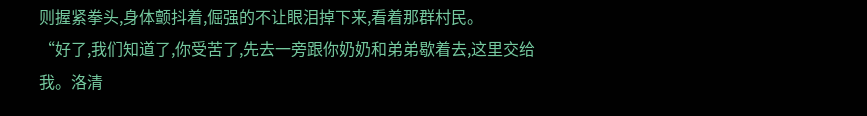则握紧拳头,身体颤抖着,倔强的不让眼泪掉下来,看着那群村民。
“好了,我们知道了,你受苦了,先去一旁跟你奶奶和弟弟歇着去,这里交给我。洛清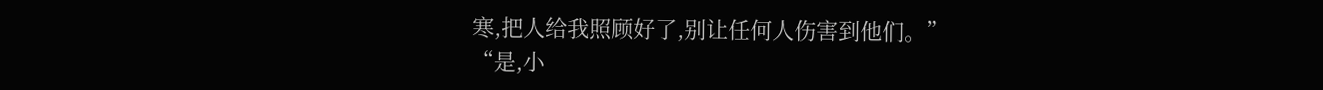寒,把人给我照顾好了,别让任何人伤害到他们。”
“是,小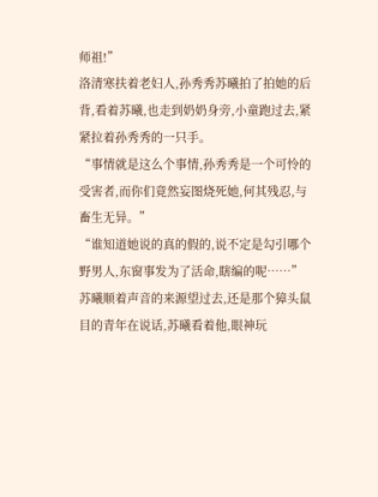师祖!”
洛清寒扶着老妇人,孙秀秀苏曦拍了拍她的后背,看着苏曦,也走到奶奶身旁,小童跑过去,紧紧拉着孙秀秀的一只手。
“事情就是这么个事情,孙秀秀是一个可怜的受害者,而你们竟然妄图烧死她,何其残忍,与畜生无异。”
“谁知道她说的真的假的,说不定是勾引哪个野男人,东窗事发为了活命,瞎编的呢……”
苏曦顺着声音的来源望过去,还是那个獐头鼠目的青年在说话,苏曦看着他,眼神玩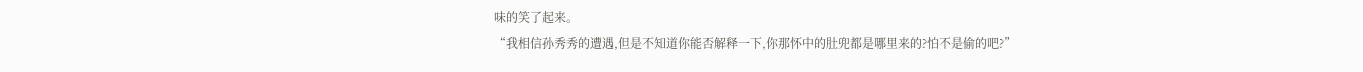味的笑了起来。
“我相信孙秀秀的遭遇,但是不知道你能否解释一下,你那怀中的肚兜都是哪里来的?怕不是偷的吧?”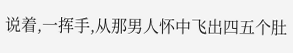说着,一挥手,从那男人怀中飞出四五个肚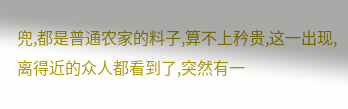兜,都是普通农家的料子,算不上矜贵,这一出现,离得近的众人都看到了,突然有一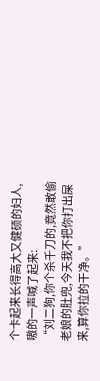个卡起来长得高大又健硕的妇人,嗷的一声喊了起来:
“刘二狗,你个杀千刀的,竟然敢偷老娘的肚兜,今天我不把你打出屎来,算你拉的干净。”